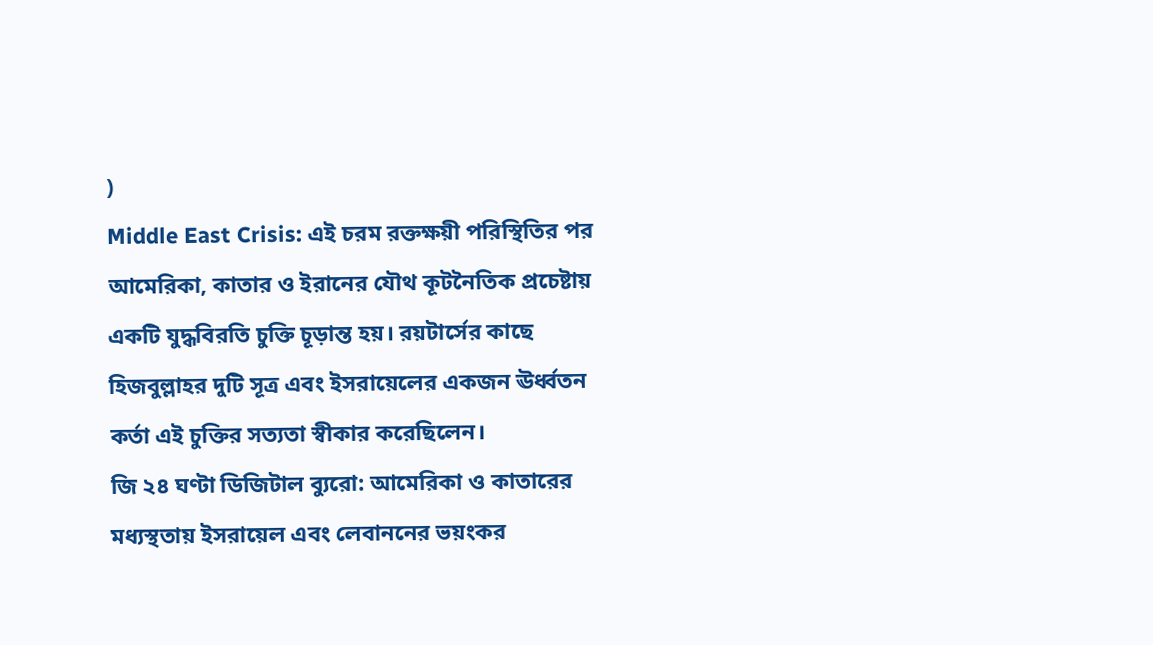)
Middle East Crisis: এই চরম রক্তক্ষয়ী পরিস্থিতির পর আমেরিকা, কাতার ও ইরানের যৌথ কূটনৈতিক প্রচেষ্টায় একটি যুদ্ধবিরতি চুক্তি চূড়ান্ত হয়। রয়টার্সের কাছে হিজবুল্লাহর দুটি সূত্র এবং ইসরায়েলের একজন ঊর্ধ্বতন কর্তা এই চুক্তির সত্যতা স্বীকার করেছিলেন।
জি ২৪ ঘণ্টা ডিজিটাল ব্যুরো: আমেরিকা ও কাতারের মধ্যস্থতায় ইসরায়েল এবং লেবাননের ভয়ংকর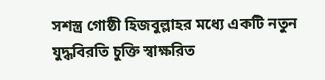সশস্ত্র গোষ্ঠী হিজবুল্লাহর মধ্যে একটি নতুন যুদ্ধবিরতি চুক্তি স্বাক্ষরিত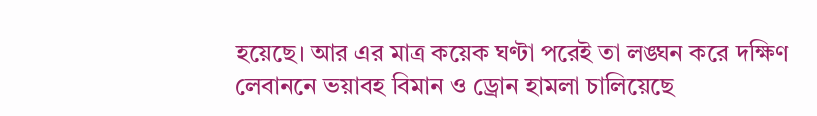হয়েছে। আর এর মাত্র কয়েক ঘণ্টা পরেই তা লঙ্ঘন করে দক্ষিণ লেবাননে ভয়াবহ বিমান ও ড্রোন হামলা চালিয়েছে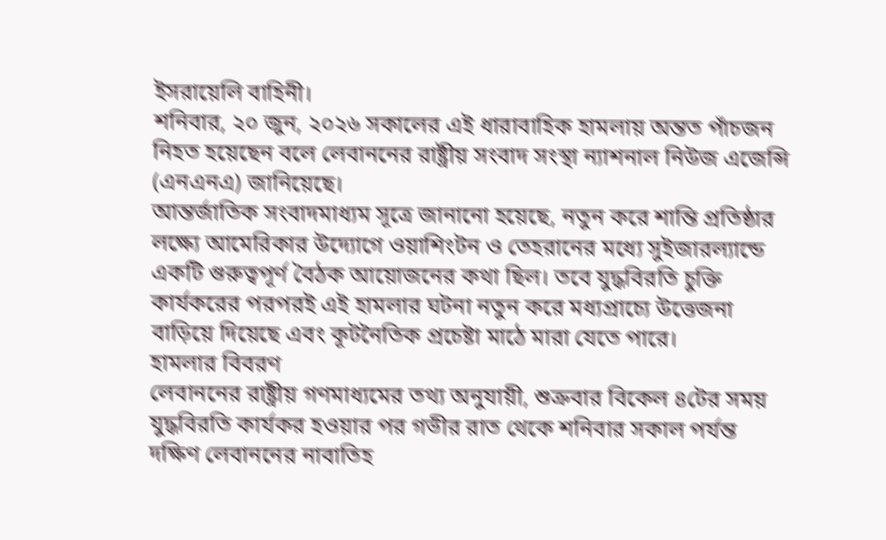ইসরায়েলি বাহিনী।
শনিবার, ২০ জুন, ২০২৬ সকালের এই ধারাবাহিক হামলায় অন্তত পাঁচজন নিহত হয়েছেন বলে লেবাননের রাষ্ট্রীয় সংবাদ সংস্থা ন্যাশনাল নিউজ এজেন্সি (এনএনএ) জানিয়েছে।
আন্তর্জাতিক সংবাদমাধ্যম সূত্রে জানানো হয়েছে, নতুন করে শান্তি প্রতিষ্ঠার লক্ষ্যে আমেরিকার উদ্যোগে ওয়াশিংটন ও তেহরানের মধ্যে সুইজারল্যান্ডে একটি গুরুত্বপূর্ণ বৈঠক আয়োজনের কথা ছিল। তবে যুদ্ধবিরতি চুক্তি কার্যকরের পরপরই এই হামলার ঘটনা নতুন করে মধ্যপ্রাচ্যে উত্তেজনা বাড়িয়ে দিয়েছে এবং কূটনৈতিক প্রচেষ্টা মাঠে মারা যেতে পারে।
হামলার বিবরণ
লেবাননের রাষ্ট্রীয় গণমাধ্যমের তথ্য অনুযায়ী, শুক্রবার বিকেল ৪টের সময় যুদ্ধবিরতি কার্যকর হওয়ার পর গভীর রাত থেকে শনিবার সকাল পর্যন্ত দক্ষিণ লেবাননের নাবাতিহ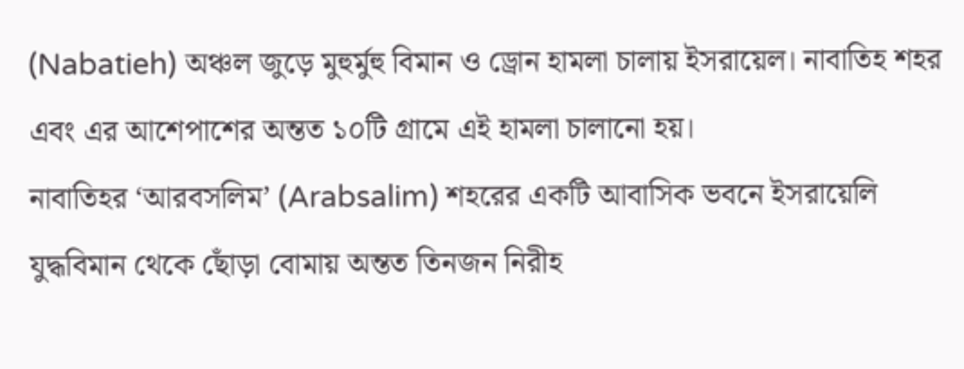(Nabatieh) অঞ্চল জুড়ে মুহুর্মুহু বিমান ও ড্রোন হামলা চালায় ইসরায়েল। নাবাতিহ শহর এবং এর আশেপাশের অন্তত ১০টি গ্রামে এই হামলা চালানো হয়।
নাবাতিহর ‘আরবসলিম’ (Arabsalim) শহরের একটি আবাসিক ভবনে ইসরায়েলি যুদ্ধবিমান থেকে ছোঁড়া বোমায় অন্তত তিনজন নিরীহ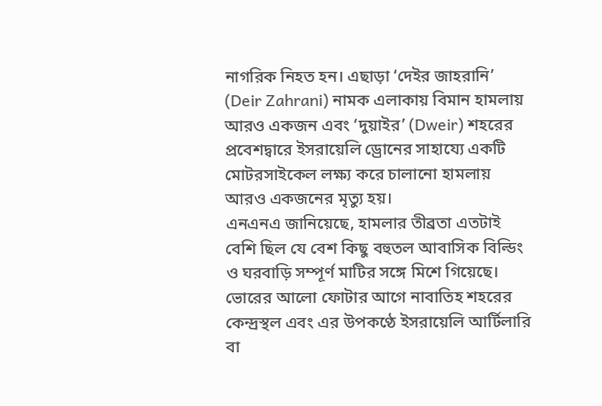নাগরিক নিহত হন। এছাড়া ‘দেইর জাহরানি’ (Deir Zahrani) নামক এলাকায় বিমান হামলায় আরও একজন এবং ‘দুয়াইর’ (Dweir) শহরের প্রবেশদ্বারে ইসরায়েলি ড্রোনের সাহায্যে একটি মোটরসাইকেল লক্ষ্য করে চালানো হামলায় আরও একজনের মৃত্যু হয়।
এনএনএ জানিয়েছে, হামলার তীব্রতা এতটাই বেশি ছিল যে বেশ কিছু বহুতল আবাসিক বিল্ডিং ও ঘরবাড়ি সম্পূর্ণ মাটির সঙ্গে মিশে গিয়েছে। ভোরের আলো ফোটার আগে নাবাতিহ শহরের কেন্দ্রস্থল এবং এর উপকণ্ঠে ইসরায়েলি আর্টিলারি বা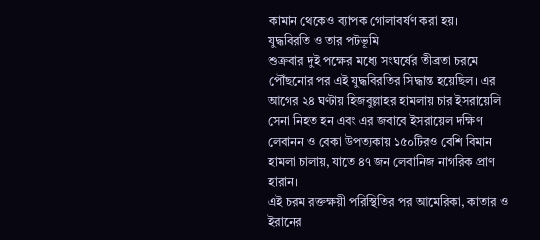কামান থেকেও ব্যাপক গোলাবর্ষণ করা হয়।
যুদ্ধবিরতি ও তার পটভূমি
শুক্রবার দুই পক্ষের মধ্যে সংঘর্ষের তীব্রতা চরমে পৌঁছনোর পর এই যুদ্ধবিরতির সিদ্ধান্ত হয়েছিল। এর আগের ২৪ ঘণ্টায় হিজবুল্লাহর হামলায় চার ইসরায়েলি সেনা নিহত হন এবং এর জবাবে ইসরায়েল দক্ষিণ লেবানন ও বেকা উপত্যকায় ১৫০টিরও বেশি বিমান হামলা চালায়, যাতে ৪৭ জন লেবানিজ নাগরিক প্রাণ হারান।
এই চরম রক্তক্ষয়ী পরিস্থিতির পর আমেরিকা, কাতার ও ইরানের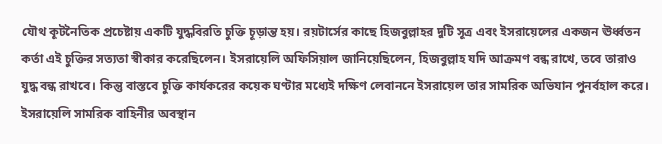যৌথ কূটনৈতিক প্রচেষ্টায় একটি যুদ্ধবিরতি চুক্তি চূড়ান্ত হয়। রয়টার্সের কাছে হিজবুল্লাহর দুটি সূত্র এবং ইসরায়েলের একজন ঊর্ধ্বতন কর্তা এই চুক্তির সত্যতা স্বীকার করেছিলেন। ইসরায়েলি অফিসিয়াল জানিয়েছিলেন, হিজবুল্লাহ যদি আক্রমণ বন্ধ রাখে, তবে তারাও যুদ্ধ বন্ধ রাখবে। কিন্তু বাস্তবে চুক্তি কার্যকরের কয়েক ঘণ্টার মধ্যেই দক্ষিণ লেবাননে ইসরায়েল তার সামরিক অভিযান পুনর্বহাল করে।
ইসরায়েলি সামরিক বাহিনীর অবস্থান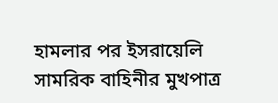হামলার পর ইসরায়েলি সামরিক বাহিনীর মুখপাত্র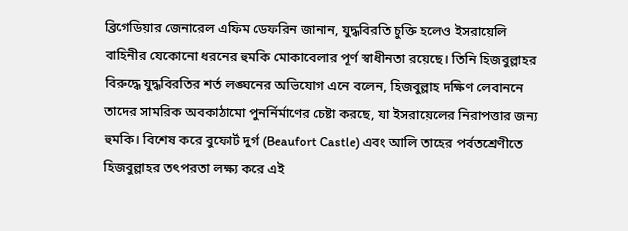ব্রিগেডিয়ার জেনারেল এফিম ডেফরিন জানান, যুদ্ধবিরতি চুক্তি হলেও ইসরায়েলি বাহিনীর যেকোনো ধরনের হুমকি মোকাবেলার পূর্ণ স্বাধীনতা রয়েছে। তিনি হিজবুল্লাহর বিরুদ্ধে যুদ্ধবিরতির শর্ত লঙ্ঘনের অভিযোগ এনে বলেন, হিজবুল্লাহ দক্ষিণ লেবাননে তাদের সামরিক অবকাঠামো পুনর্নির্মাণের চেষ্টা করছে, যা ইসরায়েলের নিরাপত্তার জন্য হুমকি। বিশেষ করে বুফোর্ট দুর্গ (Beaufort Castle) এবং আলি তাহের পর্বতশ্রেণীতে হিজবুল্লাহর তৎপরতা লক্ষ্য করে এই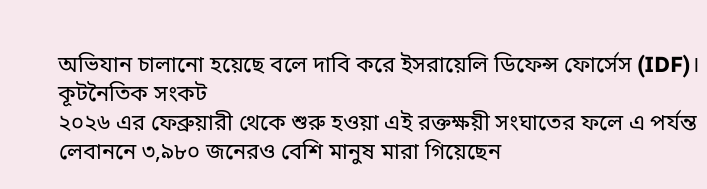অভিযান চালানো হয়েছে বলে দাবি করে ইসরায়েলি ডিফেন্স ফোর্সেস (IDF)।
কূটনৈতিক সংকট
২০২৬ এর ফেব্রুয়ারী থেকে শুরু হওয়া এই রক্তক্ষয়ী সংঘাতের ফলে এ পর্যন্ত লেবাননে ৩,৯৮০ জনেরও বেশি মানুষ মারা গিয়েছেন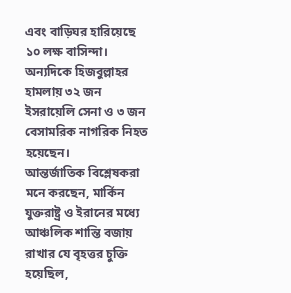এবং বাড়িঘর হারিয়েছে ১০ লক্ষ বাসিন্দা। অন্যদিকে হিজবুল্লাহর হামলায় ৩২ জন ইসরায়েলি সেনা ও ৩ জন বেসামরিক নাগরিক নিহত হয়েছেন।
আন্তর্জাতিক বিশ্লেষকরা মনে করছেন, মার্কিন যুক্তরাষ্ট্র ও ইরানের মধ্যে আঞ্চলিক শান্তি বজায় রাখার যে বৃহত্তর চুক্তি হয়েছিল,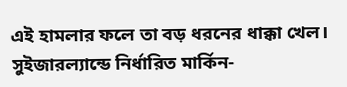এই হামলার ফলে তা বড় ধরনের ধাক্কা খেল।
সুইজারল্যান্ডে নির্ধারিত মার্কিন-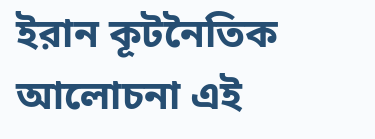ইরান কূটনৈতিক আলোচনা এই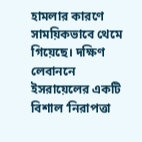হামলার কারণে সাময়িকভাবে থেমে গিয়েছে। দক্ষিণ লেবাননে ইসরায়েলের একটি বিশাল ‘নিরাপত্তা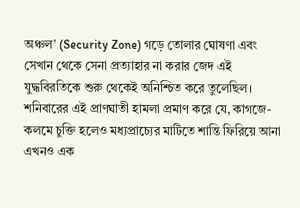অঞ্চল’ (Security Zone) গড়ে তোলার ঘোষণা এবং সেখান থেকে সেনা প্রত্যাহার না করার জেদ এই যুদ্ধবিরতিকে শুরু থেকেই অনিশ্চিত করে তুলেছিল। শনিবারের এই প্রাণঘাতী হামলা প্রমাণ করে যে, কাগজে-কলমে চুক্তি হলেও মধ্যপ্রাচ্যের মাটিতে শান্তি ফিরিয়ে আনা এখনও এক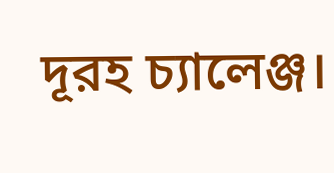দূরহ চ্যালেঞ্জ।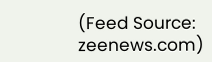(Feed Source: zeenews.com)